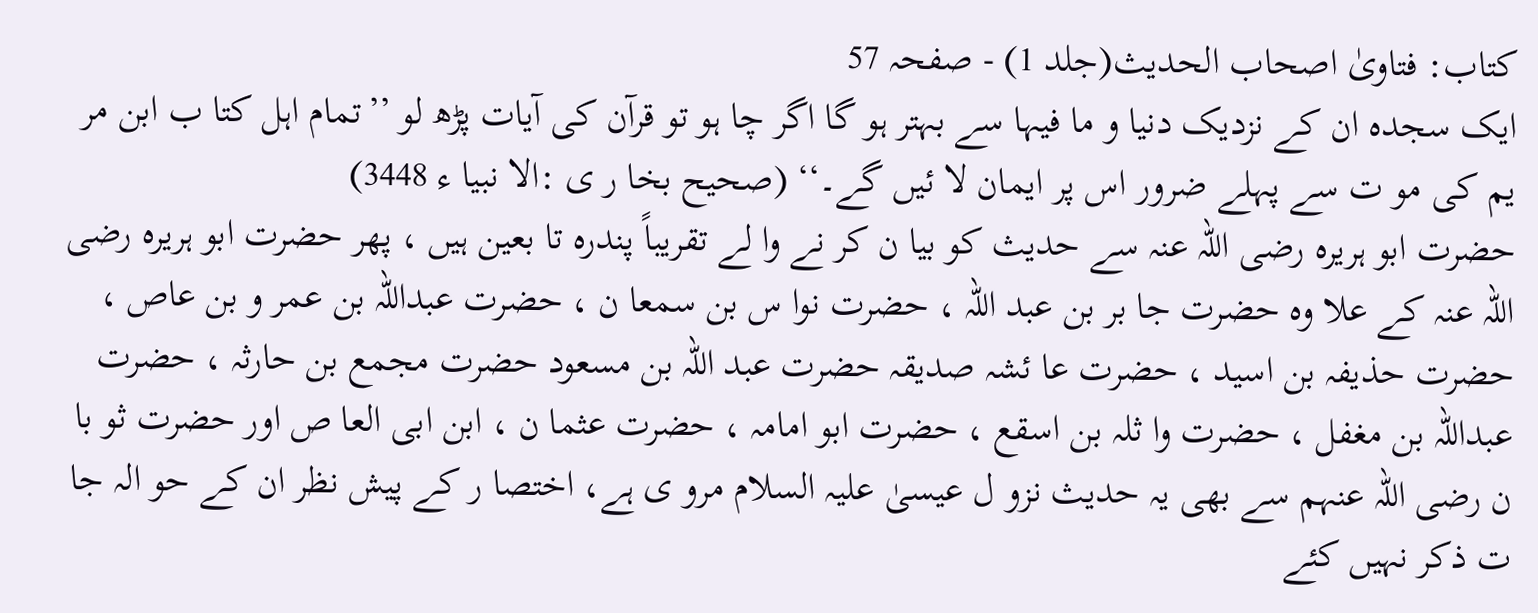کتاب: فتاویٰ اصحاب الحدیث(جلد 1) - صفحہ 57
ایک سجدہ ان کے نزدیک دنیا و ما فیہا سے بہتر ہو گا اگر چا ہو تو قرآن کی آیات پڑھ لو ’’تمام اہل کتا ب ابن مر یم کی مو ت سے پہلے ضرور اس پر ایمان لا ئیں گے۔‘‘ (صحیح بخا ر ی :الا نبیا ء 3448)
حضرت ابو ہریرہ رضی اللہ عنہ سے حدیث کو بیا ن کر نے وا لے تقریباً پندرہ تا بعین ہیں ، پھر حضرت ابو ہریرہ رضی اللہ عنہ کے علا وہ حضرت جا بر بن عبد اللہ ، حضرت نوا س بن سمعا ن ، حضرت عبداللہ بن عمر و بن عاص ، حضرت حذیفہ بن اسید ، حضرت عا ئشہ صدیقہ حضرت عبد اللہ بن مسعود حضرت مجمع بن حارثہ ، حضرت عبداللہ بن مغفل ، حضرت وا ثلہ بن اسقع ، حضرت ابو امامہ ، حضرت عثما ن ، ابن ابی العا ص اور حضرت ثو با ن رضی اللہ عنہم سے بھی یہ حدیث نزو ل عیسیٰ علیہ السلام مرو ی ہے، اختصا ر کے پیش نظر ان کے حو الہ جا ت ذکر نہیں کئے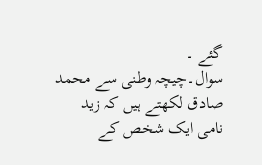گئے ۔
سوال۔چیچہ وطنی سے محمد صادق لکھتے ہیں کہ زید نامی ایک شخص کے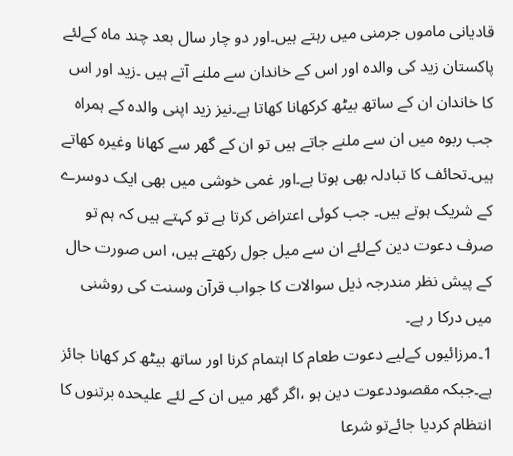قادیانی ماموں جرمنی میں رہتے ہیں۔اور دو چار سال بعد چند ماہ کےلئے پاکستان زید کی والدہ اور اس کے خاندان سے ملنے آتے ہیں ۔زید اور اس کا خاندان ان کے ساتھ بیٹھ کرکھانا کھاتا ہے۔نیز زید اپنی والدہ کے ہمراہ جب ربوہ میں ان سے ملنے جاتے ہیں تو ان کے گھر سے کھانا وغیرہ کھاتے ہیں۔تحائف کا تبادلہ بھی ہوتا ہے۔اور غمی خوشی میں بھی ایک دوسرے کے شریک ہوتے ہیں۔ جب کوئی اعتراض کرتا ہے تو کہتے ہیں کہ ہم تو صرف دعوت دین کےلئے ان سے میل جول رکھتے ہیں، اس صورت حال کے پیش نظر مندرجہ ذیل سوالات کا جواب قرآن وسنت کی روشنی میں درکا ر ہے۔
1۔مرزائیوں کےلیے دعوت طعام کا اہتمام کرنا اور ساتھ بیٹھ کر کھانا جائز ہے۔جبکہ مقصوددعوت دین ہو ،اگر گھر میں ان کے لئے علیحدہ برتنوں کا انتظام کردیا جائےتو شرعا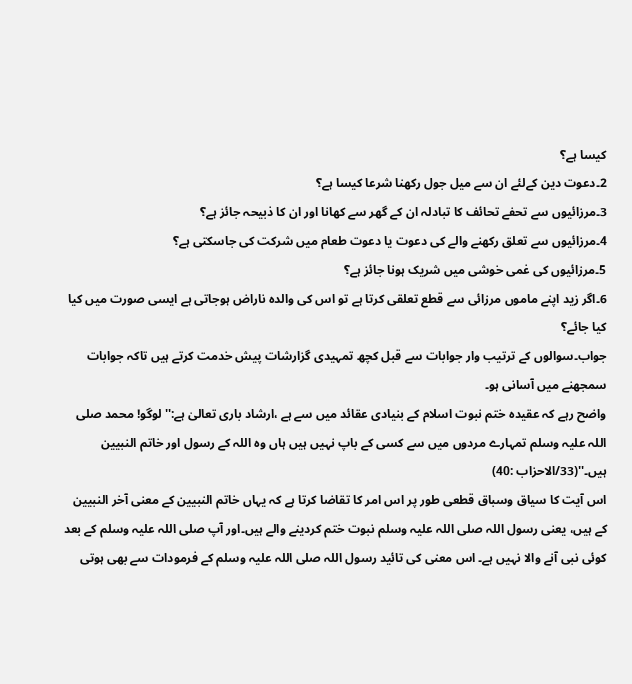کیسا ہے؟
2۔دعوت دین کےلئے ان سے میل جول رکھنا شرعا کیسا ہے؟
3۔مرزائیوں سے تحفے تحائف کا تبادلہ ان کے گھر سے کھانا اور ان کا ذبیحہ جائز ہے؟
4۔مرزائیوں سے تعلق رکھنے والے کی دعوت یا دعوت طعام میں شرکت کی جاسکتی ہے؟
5۔مرزائیوں کی غمی خوشی میں شریک ہونا جائز ہے؟
6۔اگر زید اپنے ماموں مرزائی سے قطع تعلقی کرتا ہے تو اس کی والدہ ناراض ہوجاتی ہے ایسی صورت میں کیا کیا جائے؟
جواب۔سوالوں کے ترتیب وار جوابات سے قبل کچھ تمہیدی گزارشات پیش خدمت کرتے ہیں تاکہ جوابات سمجھنے میں آسانی ہو۔
واضح رہے کہ عقیدہ ختم نبوت اسلام کے بنیادی عقائد میں سے ہے ،ارشاد باری تعالیٰ ہے:'' لوگو! محمد صلی اللہ علیہ وسلم تمہارے مردوں میں سے کسی کے باپ نہیں ہیں ہاں وہ اللہ کے رسول اور خاتم النبیین ہیں۔''(33/الاحزاب :40)
اس آیت کا سیاق وسباق قطعی طور پر اس امر کا تقاضا کرتا ہے کہ یہاں خاتم النبیین کے معنی آخر النبیین کے ہیں، یعنی رسول اللہ صلی اللہ علیہ وسلم نبوت ختم کردینے والے ہیں۔اور آپ صلی اللہ علیہ وسلم کے بعد کوئی نبی آنے والا نہیں ہے۔ اس معنی کی تائید رسول اللہ صلی اللہ علیہ وسلم کے فرمودات سے بھی ہوتی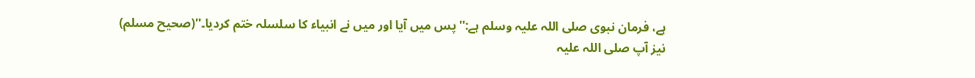ہے، فرمان نبوی صلی اللہ علیہ وسلم ہے:''پس میں آیا اور میں نے انبیاء کا سلسلہ ختم کردیا۔''(صحیح مسلم)
نیز آپ صلی اللہ علیہ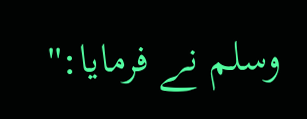وسلم نے فرمایا:''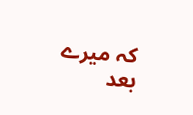کہ میرے بعد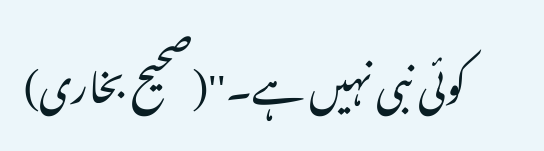کوئی نبی نہیں ہے۔''(صحیح بخاری)